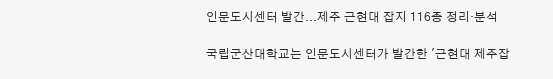인문도시센터 발간...제주 근현대 잡지 116종 정리·분석

국립군산대학교는 인문도시센터가 발간한 '근현대 제주잡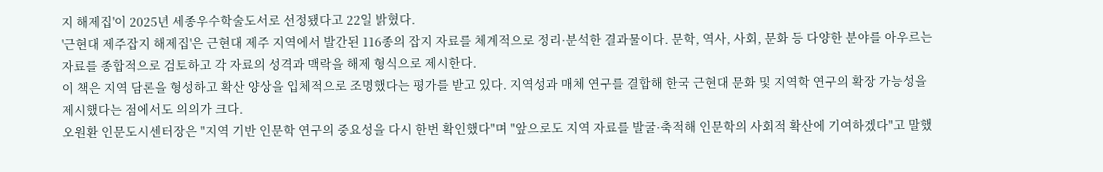지 해제집'이 2025년 세종우수학술도서로 선정됐다고 22일 밝혔다.
'근현대 제주잡지 해제집'은 근현대 제주 지역에서 발간된 116종의 잡지 자료를 체계적으로 정리·분석한 결과물이다. 문학, 역사, 사회, 문화 등 다양한 분야를 아우르는 자료를 종합적으로 검토하고 각 자료의 성격과 맥락을 해제 형식으로 제시한다.
이 책은 지역 담론을 형성하고 확산 양상을 입체적으로 조명했다는 평가를 받고 있다. 지역성과 매체 연구를 결합해 한국 근현대 문화 및 지역학 연구의 확장 가능성을 제시했다는 점에서도 의의가 크다.
오원환 인문도시센터장은 "지역 기반 인문학 연구의 중요성을 다시 한번 확인했다"며 "앞으로도 지역 자료를 발굴·축적해 인문학의 사회적 확산에 기여하겠다"고 말했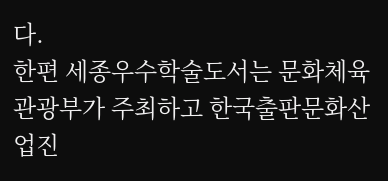다.
한편 세종우수학술도서는 문화체육관광부가 주최하고 한국출판문화산업진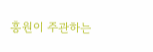흥원이 주관하는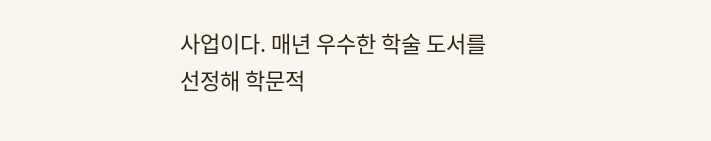사업이다. 매년 우수한 학술 도서를 선정해 학문적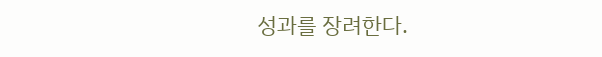성과를 장려한다.